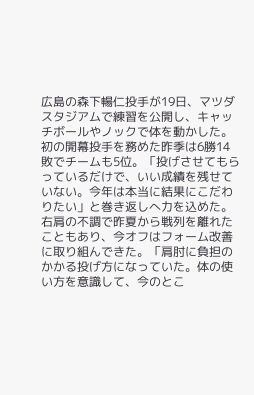広島の森下暢仁投手が19日、マツダスタジアムで練習を公開し、キャッチボールやノックで体を動かした。初の開幕投手を務めた昨季は6勝14敗でチームも5位。「投げさせてもらっているだけで、いい成績を残せていない。今年は本当に結果にこだわりたい」と巻き返しへ力を込めた。
右肩の不調で昨夏から戦列を離れたこともあり、今オフはフォーム改善に取り組んできた。「肩肘に負担のかかる投げ方になっていた。体の使い方を意識して、今のとこ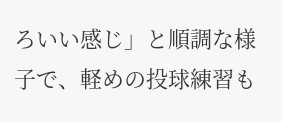ろいい感じ」と順調な様子で、軽めの投球練習も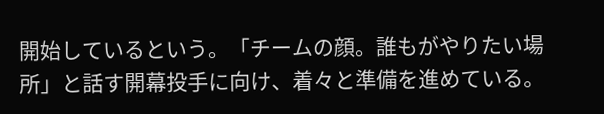開始しているという。「チームの顔。誰もがやりたい場所」と話す開幕投手に向け、着々と準備を進めている。